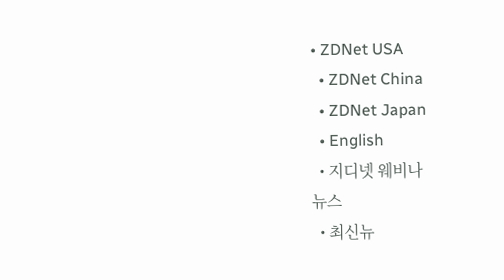• ZDNet USA
  • ZDNet China
  • ZDNet Japan
  • English
  • 지디넷 웨비나
뉴스
  • 최신뉴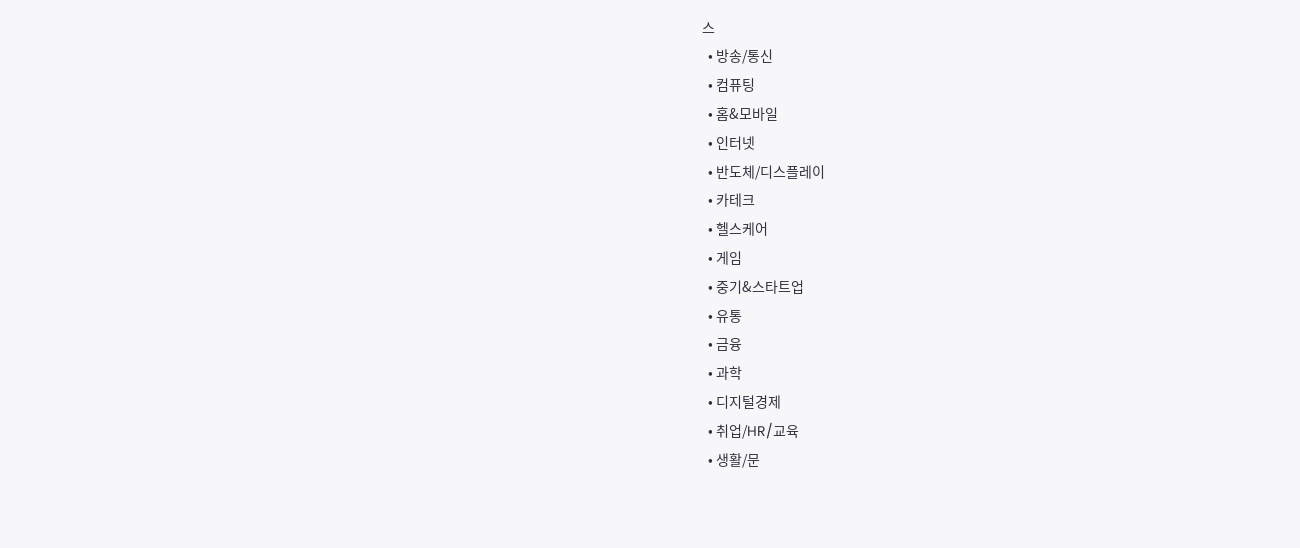스
  • 방송/통신
  • 컴퓨팅
  • 홈&모바일
  • 인터넷
  • 반도체/디스플레이
  • 카테크
  • 헬스케어
  • 게임
  • 중기&스타트업
  • 유통
  • 금융
  • 과학
  • 디지털경제
  • 취업/HR/교육
  • 생활/문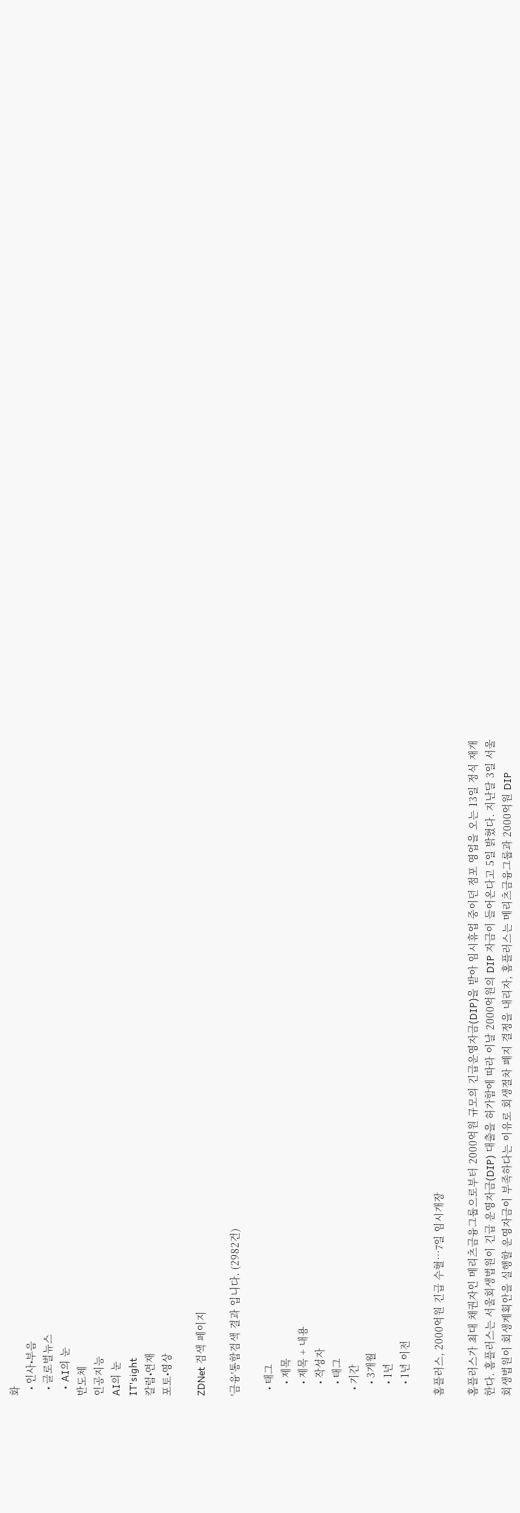화
  • 인사•부음
  • 글로벌뉴스
  • AI의 눈
반도체
인공지능
AI의 눈
IT'sight
칼럼•연재
포토•영상

ZDNet 검색 페이지

'금융'통합검색 결과 입니다. (2982건)

  • 태그
    • 제목
    • 제목 + 내용
    • 작성자
    • 태그
  • 기간
    • 3개월
    • 1년
    • 1년 이전

홈플러스, 2000억원 긴급 수혈…7일 임시개장

홈플러스가 최대 채권자인 메리츠금융그룹으로부터 2000억원 규모의 긴급운영자금(DIP)을 받아 임시휴업 중이던 점포 영업을 오는 13일 정식 재개한다. 홈플러스는 서울회생법원이 긴급 운영자금(DIP) 대출을 허가함에 따라 이날 2000억원의 DIP 자금이 들어온다고 5일 밝혔다. 지난달 3일 서울회생법원이 회생계획안을 실행할 운영자금이 부족하다는 이유로 회생절차 폐지 결정을 내리자, 홈플러스는 메리츠금융그룹과 2000억원 DIP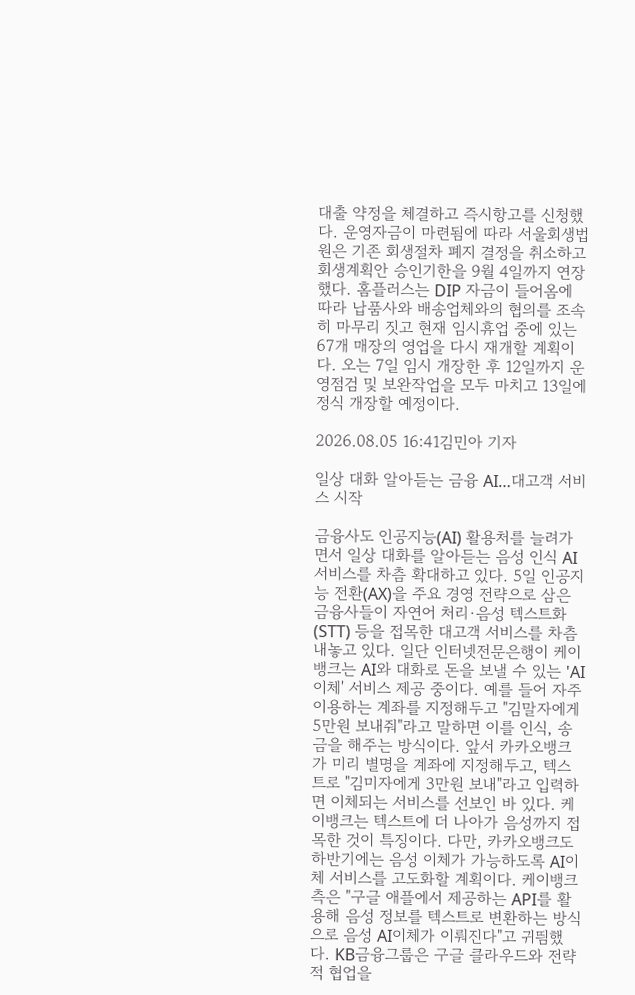대출 약정을 체결하고 즉시항고를 신청했다. 운영자금이 마련됨에 따라 서울회생법원은 기존 회생절차 폐지 결정을 취소하고 회생계획안 승인기한을 9월 4일까지 연장했다. 홈플러스는 DIP 자금이 들어옴에 따라 납품사와 배송업체와의 협의를 조속히 마무리 짓고 현재 임시휴업 중에 있는 67개 매장의 영업을 다시 재개할 계획이다. 오는 7일 임시 개장한 후 12일까지 운영점검 및 보완작업을 모두 마치고 13일에 정식 개장할 예정이다.

2026.08.05 16:41김민아 기자

일상 대화 알아듣는 금융 AI…대고객 서비스 시작

금융사도 인공지능(AI) 활용처를 늘려가면서 일상 대화를 알아듣는 음성 인식 AI 서비스를 차츰 확대하고 있다. 5일 인공지능 전환(AX)을 주요 경영 전략으로 삼은 금융사들이 자연어 처리·음성 텍스트화(STT) 등을 접목한 대고객 서비스를 차츰 내놓고 있다. 일단 인터넷전문은행이 케이뱅크는 AI와 대화로 돈을 보낼 수 있는 'AI 이체' 서비스 제공 중이다. 예를 들어 자주 이용하는 계좌를 지정해두고 "김말자에게 5만원 보내줘"라고 말하면 이를 인식, 송금을 해주는 방식이다. 앞서 카카오뱅크가 미리 별명을 계좌에 지정해두고, 텍스트로 "김미자에게 3만원 보내"라고 입력하면 이체되는 서비스를 선보인 바 있다. 케이뱅크는 텍스트에 더 나아가 음성까지 접목한 것이 특징이다. 다만, 카카오뱅크도 하반기에는 음성 이체가 가능하도록 AI이체 서비스를 고도화할 계획이다. 케이뱅크 측은 "구글 애플에서 제공하는 API를 활용해 음성 정보를 텍스트로 변환하는 방식으로 음성 AI이체가 이뤄진다"고 귀띔했다. KB금융그룹은 구글 클라우드와 전략적 협업을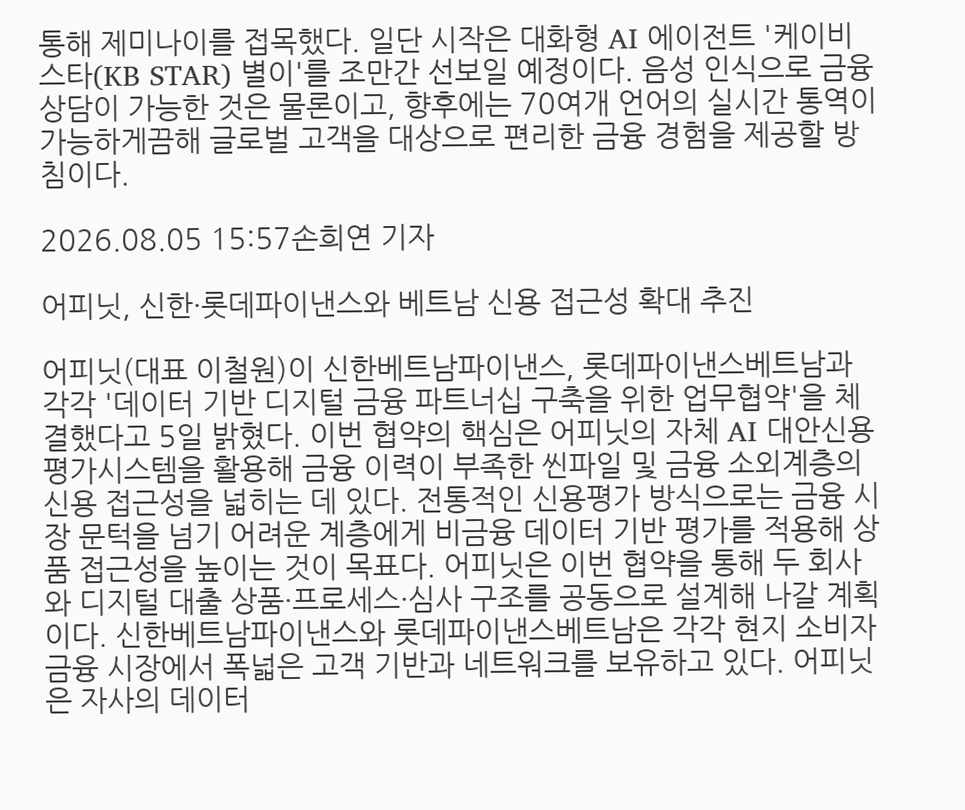통해 제미나이를 접목했다. 일단 시작은 대화형 AI 에이전트 '케이비 스타(KB STAR) 별이'를 조만간 선보일 예정이다. 음성 인식으로 금융 상담이 가능한 것은 물론이고, 향후에는 70여개 언어의 실시간 통역이 가능하게끔해 글로벌 고객을 대상으로 편리한 금융 경험을 제공할 방침이다.

2026.08.05 15:57손희연 기자

어피닛, 신한·롯데파이낸스와 베트남 신용 접근성 확대 추진

어피닛(대표 이철원)이 신한베트남파이낸스, 롯데파이낸스베트남과 각각 '데이터 기반 디지털 금융 파트너십 구축을 위한 업무협약'을 체결했다고 5일 밝혔다. 이번 협약의 핵심은 어피닛의 자체 AI 대안신용평가시스템을 활용해 금융 이력이 부족한 씬파일 및 금융 소외계층의 신용 접근성을 넓히는 데 있다. 전통적인 신용평가 방식으로는 금융 시장 문턱을 넘기 어려운 계층에게 비금융 데이터 기반 평가를 적용해 상품 접근성을 높이는 것이 목표다. 어피닛은 이번 협약을 통해 두 회사와 디지털 대출 상품·프로세스·심사 구조를 공동으로 설계해 나갈 계획이다. 신한베트남파이낸스와 롯데파이낸스베트남은 각각 현지 소비자금융 시장에서 폭넓은 고객 기반과 네트워크를 보유하고 있다. 어피닛은 자사의 데이터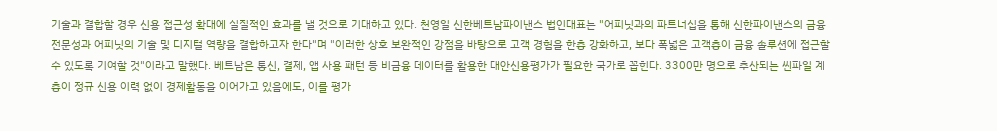기술과 결합할 경우 신용 접근성 확대에 실질적인 효과를 낼 것으로 기대하고 있다. 천영일 신한베트남파이낸스 법인대표는 "어피닛과의 파트너십을 통해 신한파이낸스의 금융 전문성과 어피닛의 기술 및 디지털 역량을 결합하고자 한다"며 "이러한 상호 보완적인 강점을 바탕으로 고객 경험을 한층 강화하고, 보다 폭넓은 고객층이 금융 솔루션에 접근할 수 있도록 기여할 것"이라고 말했다. 베트남은 통신, 결제, 앱 사용 패턴 등 비금융 데이터를 활용한 대안신용평가가 필요한 국가로 꼽힌다. 3300만 명으로 추산되는 씬파일 계층이 정규 신용 이력 없이 경제활동을 이어가고 있음에도, 이를 평가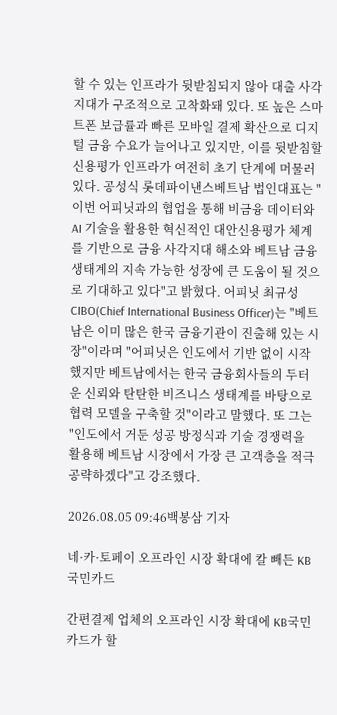할 수 있는 인프라가 뒷받침되지 않아 대출 사각지대가 구조적으로 고착화돼 있다. 또 높은 스마트폰 보급률과 빠른 모바일 결제 확산으로 디지털 금융 수요가 늘어나고 있지만, 이를 뒷받침할 신용평가 인프라가 여전히 초기 단계에 머물러 있다. 공성식 롯데파이낸스베트남 법인대표는 "이번 어피닛과의 협업을 통해 비금융 데이터와 AI 기술을 활용한 혁신적인 대안신용평가 체계를 기반으로 금융 사각지대 해소와 베트남 금융 생태계의 지속 가능한 성장에 큰 도움이 될 것으로 기대하고 있다"고 밝혔다. 어피닛 최규성 CIBO(Chief International Business Officer)는 "베트남은 이미 많은 한국 금융기관이 진출해 있는 시장"이라며 "어피닛은 인도에서 기반 없이 시작했지만 베트남에서는 한국 금융회사들의 두터운 신뢰와 탄탄한 비즈니스 생태계를 바탕으로 협력 모델을 구축할 것"이라고 말했다. 또 그는 "인도에서 거둔 성공 방정식과 기술 경쟁력을 활용해 베트남 시장에서 가장 큰 고객층을 적극 공략하겠다"고 강조했다.

2026.08.05 09:46백봉삼 기자

네·카·토페이 오프라인 시장 확대에 칼 빼든 KB국민카드

간편결제 업체의 오프라인 시장 확대에 KB국민카드가 할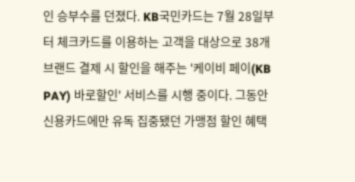인 승부수를 던졌다. KB국민카드는 7월 28일부터 체크카드를 이용하는 고객을 대상으로 38개 브랜드 결제 시 할인을 해주는 '케이비 페이(KB PAY) 바로할인' 서비스를 시행 중이다. 그동안 신용카드에만 유독 집중됐던 가맹점 할인 혜택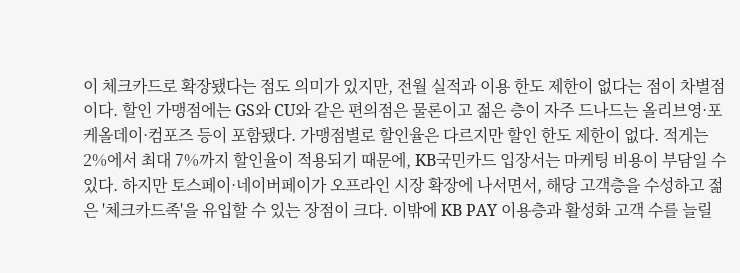이 체크카드로 확장됐다는 점도 의미가 있지만, 전월 실적과 이용 한도 제한이 없다는 점이 차별점이다. 할인 가맹점에는 GS와 CU와 같은 편의점은 물론이고 젊은 층이 자주 드나드는 올리브영·포케올데이·컴포즈 등이 포함됐다. 가맹점별로 할인율은 다르지만 할인 한도 제한이 없다. 적게는 2%에서 최대 7%까지 할인율이 적용되기 때문에, KB국민카드 입장서는 마케팅 비용이 부담일 수 있다. 하지만 토스페이·네이버페이가 오프라인 시장 확장에 나서면서, 해당 고객층을 수성하고 젊은 '체크카드족'을 유입할 수 있는 장점이 크다. 이밖에 KB PAY 이용층과 활성화 고객 수를 늘릴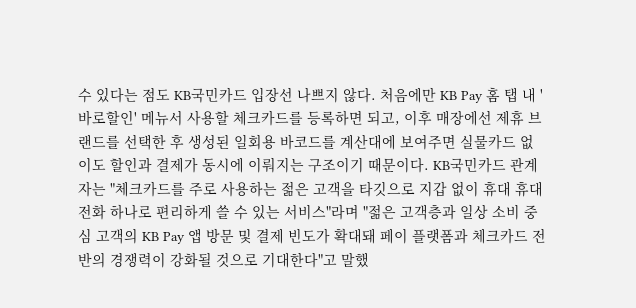수 있다는 점도 KB국민카드 입장선 나쁘지 않다. 처음에만 KB Pay 홈 탭 내 '바로할인' 메뉴서 사용할 체크카드를 등록하면 되고, 이후 매장에선 제휴 브랜드를 선택한 후 생성된 일회용 바코드를 계산대에 보여주면 실물카드 없이도 할인과 결제가 동시에 이뤄지는 구조이기 때문이다. KB국민카드 관계자는 "체크카드를 주로 사용하는 젊은 고객을 타깃으로 지갑 없이 휴대 휴대전화 하나로 편리하게 쓸 수 있는 서비스"라며 "젊은 고객층과 일상 소비 중심 고객의 KB Pay 앱 방문 및 결제 빈도가 확대돼 페이 플랫폼과 체크카드 전반의 경쟁력이 강화될 것으로 기대한다"고 말했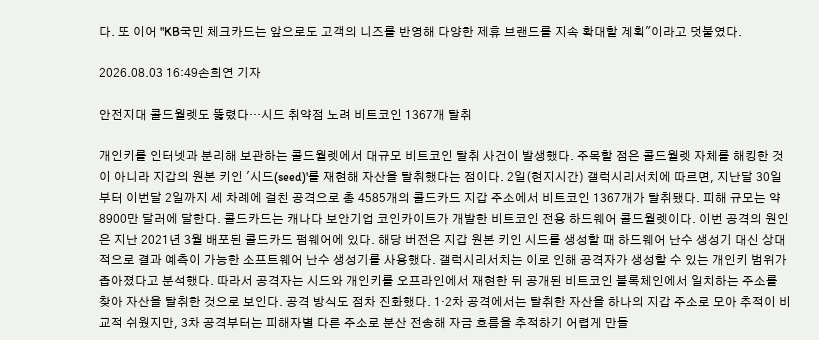다. 또 이어 "KB국민 체크카드는 앞으로도 고객의 니즈를 반영해 다양한 제휴 브랜드를 지속 확대할 계획"이라고 덧붙였다.

2026.08.03 16:49손희연 기자

안전지대 콜드월렛도 뚫렸다…시드 취약점 노려 비트코인 1367개 탈취

개인키를 인터넷과 분리해 보관하는 콜드월렛에서 대규모 비트코인 탈취 사건이 발생했다. 주목할 점은 콜드월렛 자체를 해킹한 것이 아니라 지갑의 원본 키인 '시드(seed)'를 재현해 자산을 탈취했다는 점이다. 2일(현지시간) 갤럭시리서치에 따르면, 지난달 30일부터 이번달 2일까지 세 차례에 걸친 공격으로 총 4585개의 콜드카드 지갑 주소에서 비트코인 1367개가 탈취됐다. 피해 규모는 약 8900만 달러에 달한다. 콜드카드는 캐나다 보안기업 코인카이트가 개발한 비트코인 전용 하드웨어 콜드월렛이다. 이번 공격의 원인은 지난 2021년 3월 배포된 콜드카드 펌웨어에 있다. 해당 버전은 지갑 원본 키인 시드를 생성할 때 하드웨어 난수 생성기 대신 상대적으로 결과 예측이 가능한 소프트웨어 난수 생성기를 사용했다. 갤럭시리서치는 이로 인해 공격자가 생성할 수 있는 개인키 범위가 좁아졌다고 분석했다. 따라서 공격자는 시드와 개인키를 오프라인에서 재현한 뒤 공개된 비트코인 블록체인에서 일치하는 주소를 찾아 자산을 탈취한 것으로 보인다. 공격 방식도 점차 진화했다. 1·2차 공격에서는 탈취한 자산을 하나의 지갑 주소로 모아 추적이 비교적 쉬웠지만, 3차 공격부터는 피해자별 다른 주소로 분산 전송해 자금 흐름을 추적하기 어렵게 만들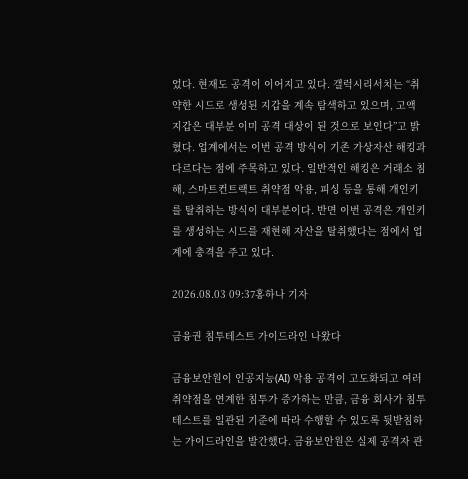었다. 현재도 공격이 이어지고 있다. 갤럭시리서치는 “취약한 시드로 생성된 지갑을 계속 탐색하고 있으며, 고액 지갑은 대부분 이미 공격 대상이 된 것으로 보인다”고 밝혔다. 업계에서는 이번 공격 방식이 기존 가상자산 해킹과 다르다는 점에 주목하고 있다. 일반적인 해킹은 거래소 침해, 스마트컨트랙트 취약점 악용, 피싱 등을 통해 개인키를 탈취하는 방식이 대부분이다. 반면 이번 공격은 개인키를 생성하는 시드를 재현해 자산을 탈취했다는 점에서 업계에 충격을 주고 있다.

2026.08.03 09:37홍하나 기자

금융권 침투테스트 가이드라인 나왔다

금융보안원이 인공지능(AI) 악용 공격이 고도화되고 여러 취약점을 연계한 침투가 증가하는 만큼, 금융 회사가 침투테스트를 일관된 기준에 따라 수행할 수 있도록 뒷받침하는 가이드라인을 발간했다. 금융보안원은 실제 공격자 관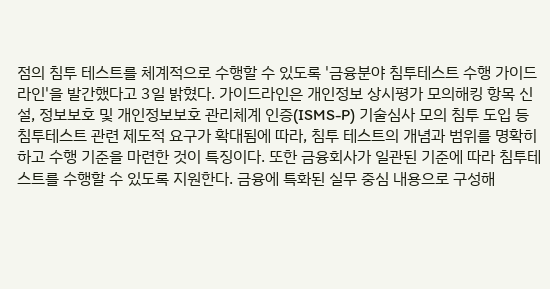점의 침투 테스트를 체계적으로 수행할 수 있도록 '금융분야 침투테스트 수행 가이드라인'을 발간했다고 3일 밝혔다. 가이드라인은 개인정보 상시평가 모의해킹 항목 신설, 정보보호 및 개인정보보호 관리체계 인증(ISMS-P) 기술심사 모의 침투 도입 등 침투테스트 관련 제도적 요구가 확대됨에 따라, 침투 테스트의 개념과 범위를 명확히 하고 수행 기준을 마련한 것이 특징이다. 또한 금융회사가 일관된 기준에 따라 침투테스트를 수행할 수 있도록 지원한다. 금융에 특화된 실무 중심 내용으로 구성해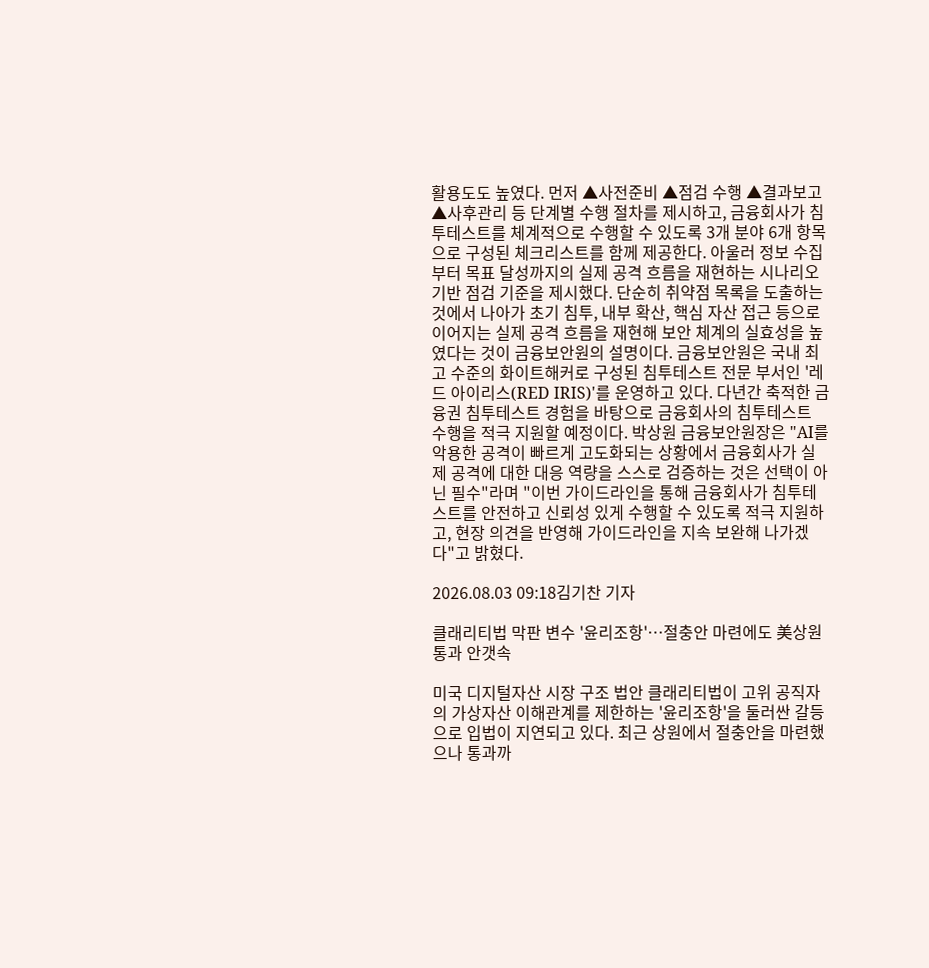활용도도 높였다. 먼저 ▲사전준비 ▲점검 수행 ▲결과보고 ▲사후관리 등 단계별 수행 절차를 제시하고, 금융회사가 침투테스트를 체계적으로 수행할 수 있도록 3개 분야 6개 항목으로 구성된 체크리스트를 함께 제공한다. 아울러 정보 수집부터 목표 달성까지의 실제 공격 흐름을 재현하는 시나리오 기반 점검 기준을 제시했다. 단순히 취약점 목록을 도출하는 것에서 나아가 초기 침투, 내부 확산, 핵심 자산 접근 등으로 이어지는 실제 공격 흐름을 재현해 보안 체계의 실효성을 높였다는 것이 금융보안원의 설명이다. 금융보안원은 국내 최고 수준의 화이트해커로 구성된 침투테스트 전문 부서인 '레드 아이리스(RED IRIS)'를 운영하고 있다. 다년간 축적한 금융권 침투테스트 경험을 바탕으로 금융회사의 침투테스트 수행을 적극 지원할 예정이다. 박상원 금융보안원장은 "AI를 악용한 공격이 빠르게 고도화되는 상황에서 금융회사가 실제 공격에 대한 대응 역량을 스스로 검증하는 것은 선택이 아닌 필수"라며 "이번 가이드라인을 통해 금융회사가 침투테스트를 안전하고 신뢰성 있게 수행할 수 있도록 적극 지원하고, 현장 의견을 반영해 가이드라인을 지속 보완해 나가겠다"고 밝혔다.

2026.08.03 09:18김기찬 기자

클래리티법 막판 변수 '윤리조항'…절충안 마련에도 美상원 통과 안갯속

미국 디지털자산 시장 구조 법안 클래리티법이 고위 공직자의 가상자산 이해관계를 제한하는 '윤리조항'을 둘러싼 갈등으로 입법이 지연되고 있다. 최근 상원에서 절충안을 마련했으나 통과까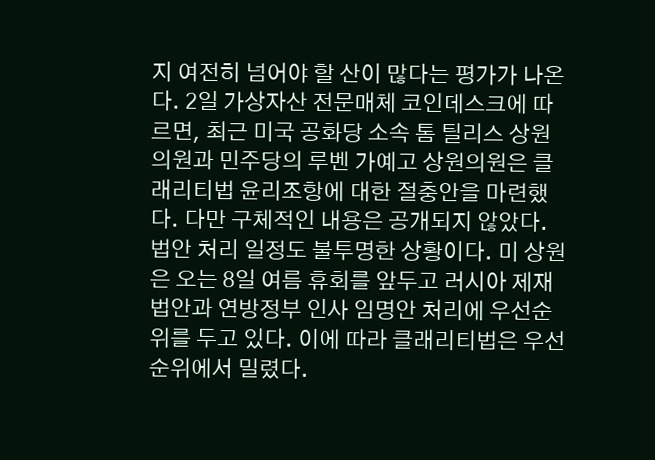지 여전히 넘어야 할 산이 많다는 평가가 나온다. 2일 가상자산 전문매체 코인데스크에 따르면, 최근 미국 공화당 소속 톰 틸리스 상원의원과 민주당의 루벤 가예고 상원의원은 클래리티법 윤리조항에 대한 절충안을 마련했다. 다만 구체적인 내용은 공개되지 않았다. 법안 처리 일정도 불투명한 상황이다. 미 상원은 오는 8일 여름 휴회를 앞두고 러시아 제재 법안과 연방정부 인사 임명안 처리에 우선순위를 두고 있다. 이에 따라 클래리티법은 우선순위에서 밀렸다.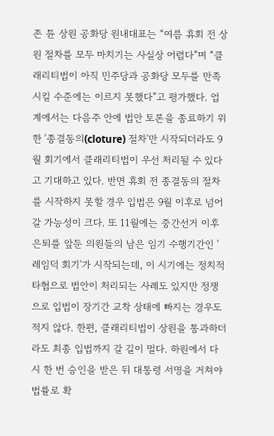존 튠 상원 공화당 원내대표는 “여름 휴회 전 상원 절차를 모두 마치기는 사실상 어렵다”며 “클래리티법이 아직 민주당과 공화당 모두를 만족시킬 수준에는 이르지 못했다”고 평가했다. 업계에서는 다음주 안에 법안 토론을 종료하기 위한 '종결동의(cloture) 절차'만 시작되더라도 9월 회기에서 클래리티법이 우선 처리될 수 있다고 기대하고 있다. 반면 휴회 전 종결동의 절차를 시작하지 못할 경우 입법은 9월 이후로 넘어갈 가능성이 크다. 또 11월에는 중간선거 이후 은퇴를 앞둔 의원들의 남은 임기 수행기간인 '레임덕 회기'가 시작되는데, 이 시기에는 정치적 타협으로 법안이 처리되는 사례도 있지만 정쟁으로 입법이 장기간 교착 상태에 빠지는 경우도 적지 않다. 한편, 클래리티법이 상원을 통과하더라도 최종 입법까지 갈 길이 멀다. 하원에서 다시 한 번 승인을 받은 뒤 대통령 서명을 거쳐야 법률로 확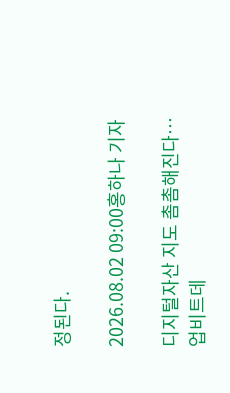정된다.

2026.08.02 09:00홍하나 기자

디지털자산 지도 촘촘해진다…업비트데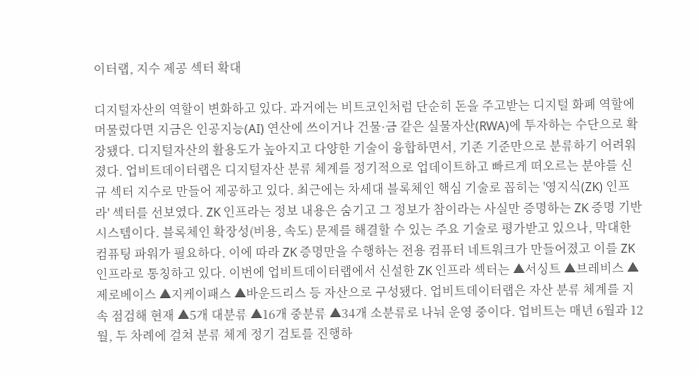이터랩, 지수 제공 섹터 확대

디지털자산의 역할이 변화하고 있다. 과거에는 비트코인처럼 단순히 돈을 주고받는 디지털 화폐 역할에 머물렀다면 지금은 인공지능(AI) 연산에 쓰이거나 건물·금 같은 실물자산(RWA)에 투자하는 수단으로 확장됐다. 디지털자산의 활용도가 높아지고 다양한 기술이 융합하면서, 기존 기준만으로 분류하기 어려워졌다. 업비트데이터랩은 디지털자산 분류 체계를 정기적으로 업데이트하고 빠르게 떠오르는 분야를 신규 섹터 지수로 만들어 제공하고 있다. 최근에는 차세대 블록체인 핵심 기술로 꼽히는 '영지식(ZK) 인프라' 섹터를 선보였다. ZK 인프라는 정보 내용은 숨기고 그 정보가 참이라는 사실만 증명하는 ZK 증명 기반 시스템이다. 블록체인 확장성(비용, 속도) 문제를 해결할 수 있는 주요 기술로 평가받고 있으나, 막대한 컴퓨팅 파워가 필요하다. 이에 따라 ZK 증명만을 수행하는 전용 컴퓨터 네트워크가 만들어졌고 이를 ZK 인프라로 통칭하고 있다. 이번에 업비트데이터랩에서 신설한 ZK 인프라 섹터는 ▲서싱트 ▲브레비스 ▲제로베이스 ▲지케이패스 ▲바운드리스 등 자산으로 구성됐다. 업비트데이터랩은 자산 분류 체계를 지속 점검해 현재 ▲5개 대분류 ▲16개 중분류 ▲34개 소분류로 나눠 운영 중이다. 업비트는 매년 6월과 12월, 두 차례에 걸쳐 분류 체계 정기 검토를 진행하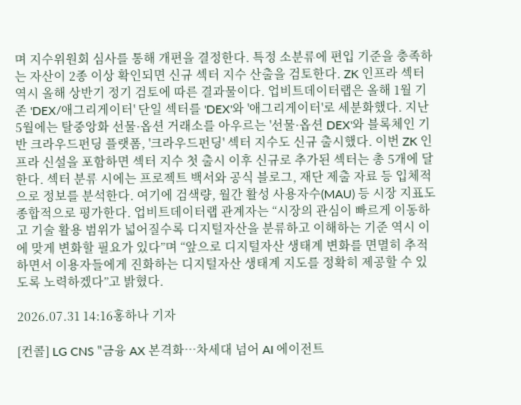며 지수위원회 심사를 통해 개편을 결정한다. 특정 소분류에 편입 기준을 충족하는 자산이 2종 이상 확인되면 신규 섹터 지수 산출을 검토한다. ZK 인프라 섹터 역시 올해 상반기 정기 검토에 따른 결과물이다. 업비트데이터랩은 올해 1월 기존 'DEX/애그리게이터' 단일 섹터를 'DEX'와 '애그리게이터'로 세분화했다. 지난 5월에는 탈중앙화 선물·옵션 거래소를 아우르는 '선물·옵션 DEX'와 블록체인 기반 크라우드펀딩 플랫폼, '크라우드펀딩' 섹터 지수도 신규 출시했다. 이번 ZK 인프라 신설을 포함하면 섹터 지수 첫 출시 이후 신규로 추가된 섹터는 총 5개에 달한다. 섹터 분류 시에는 프로젝트 백서와 공식 블로그, 재단 제출 자료 등 입체적으로 정보를 분석한다. 여기에 검색량, 월간 활성 사용자수(MAU) 등 시장 지표도 종합적으로 평가한다. 업비트데이터랩 관계자는 “시장의 관심이 빠르게 이동하고 기술 활용 범위가 넓어질수록 디지털자산을 분류하고 이해하는 기준 역시 이에 맞게 변화할 필요가 있다”며 “앞으로 디지털자산 생태계 변화를 면멸히 추적하면서 이용자들에게 진화하는 디지털자산 생태계 지도를 정확히 제공할 수 있도록 노력하겠다”고 밝혔다.

2026.07.31 14:16홍하나 기자

[컨콜] LG CNS "금융 AX 본격화…차세대 넘어 AI 에이전트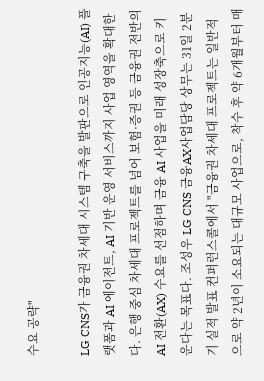수요 공략"

LG CNS가 금융권 차세대 시스템 구축을 발판으로 인공지능(AI) 플랫폼과 AI 에이전트, AI 기반 운영 서비스까지 사업 영역을 확대한다. 은행 중심 차세대 프로젝트를 넘어 보험·증권 등 금융권 전반의 AI 전환(AX) 수요를 선점하며 금융 AI 사업을 미래 성장축으로 키운다는 목표다. 조성우 LG CNS 금융AX사업담당 상무는 31일 2분기 실적 발표 컨퍼런스콜에서 "금융권 차세대 프로젝트는 일반적으로 약 2년이 소요되는 대규모 사업으로, 착수 후 약 6개월부터 매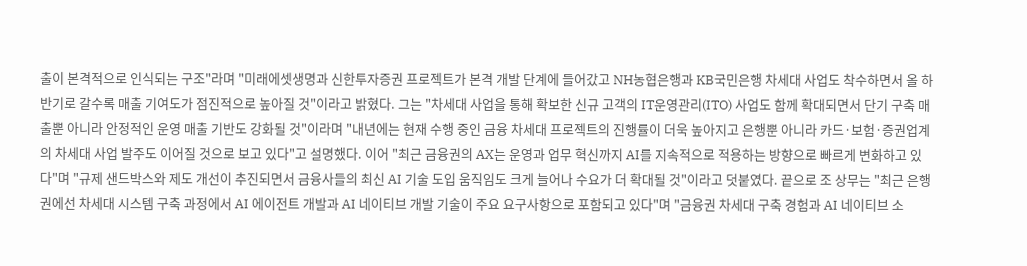출이 본격적으로 인식되는 구조"라며 "미래에셋생명과 신한투자증권 프로젝트가 본격 개발 단계에 들어갔고 NH농협은행과 KB국민은행 차세대 사업도 착수하면서 올 하반기로 갈수록 매출 기여도가 점진적으로 높아질 것"이라고 밝혔다. 그는 "차세대 사업을 통해 확보한 신규 고객의 IT운영관리(ITO) 사업도 함께 확대되면서 단기 구축 매출뿐 아니라 안정적인 운영 매출 기반도 강화될 것"이라며 "내년에는 현재 수행 중인 금융 차세대 프로젝트의 진행률이 더욱 높아지고 은행뿐 아니라 카드·보험·증권업계의 차세대 사업 발주도 이어질 것으로 보고 있다"고 설명했다. 이어 "최근 금융권의 AX는 운영과 업무 혁신까지 AI를 지속적으로 적용하는 방향으로 빠르게 변화하고 있다"며 "규제 샌드박스와 제도 개선이 추진되면서 금융사들의 최신 AI 기술 도입 움직임도 크게 늘어나 수요가 더 확대될 것"이라고 덧붙였다. 끝으로 조 상무는 "최근 은행권에선 차세대 시스템 구축 과정에서 AI 에이전트 개발과 AI 네이티브 개발 기술이 주요 요구사항으로 포함되고 있다"며 "금융권 차세대 구축 경험과 AI 네이티브 소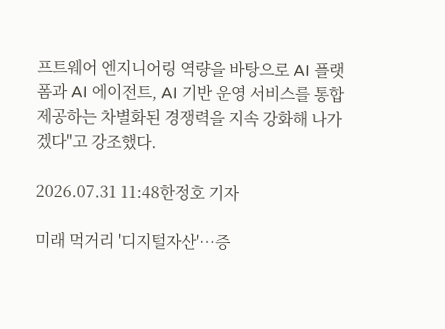프트웨어 엔지니어링 역량을 바탕으로 AI 플랫폼과 AI 에이전트, AI 기반 운영 서비스를 통합 제공하는 차별화된 경쟁력을 지속 강화해 나가겠다"고 강조했다.

2026.07.31 11:48한정호 기자

미래 먹거리 '디지털자산'…증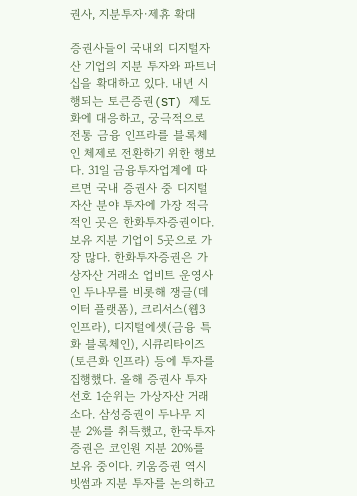권사, 지분투자·제휴 확대

증권사들이 국내외 디지털자산 기업의 지분 투자와 파트너십을 확대하고 있다. 내년 시행되는 토큰증권(ST) 제도화에 대응하고, 궁극적으로 전통 금융 인프라를 블록체인 체제로 전환하기 위한 행보다. 31일 금융투자업계에 따르면 국내 증권사 중 디지털자산 분야 투자에 가장 적극적인 곳은 한화투자증권이다. 보유 지분 기업이 5곳으로 가장 많다. 한화투자증권은 가상자산 거래소 업비트 운영사인 두나무를 비롯해 쟁글(데이터 플랫폼), 크리서스(웹3 인프라), 디지털에셋(금융 특화 블록체인), 시큐리타이즈(토큰화 인프라) 등에 투자를 집행했다. 올해 증권사 투자 선호 1순위는 가상자산 거래소다. 삼성증권이 두나무 지분 2%를 취득했고, 한국투자증권은 코인원 지분 20%를 보유 중이다. 키움증권 역시 빗썸과 지분 투자를 논의하고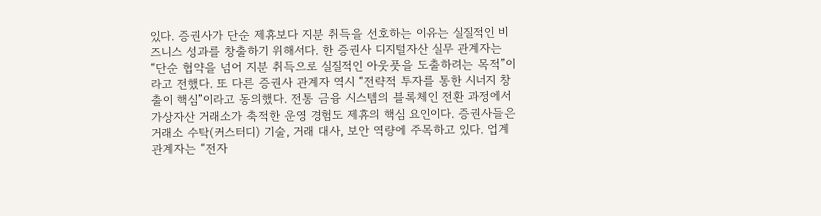있다. 증권사가 단순 제휴보다 지분 취득을 선호하는 이유는 실질적인 비즈니스 성과를 창출하기 위해서다. 한 증권사 디지털자산 실무 관계자는 “단순 협약을 넘어 지분 취득으로 실질적인 아웃풋을 도출하려는 목적”이라고 전했다. 또 다른 증권사 관계자 역시 “전략적 투자를 통한 시너지 창출이 핵심”이라고 동의했다. 전통 금융 시스템의 블록체인 전환 과정에서 가상자산 거래소가 축적한 운영 경험도 제휴의 핵심 요인이다. 증권사들은 거래소 수탁(커스터디) 기술, 거래 대사, 보안 역량에 주목하고 있다. 업계 관계자는 “전자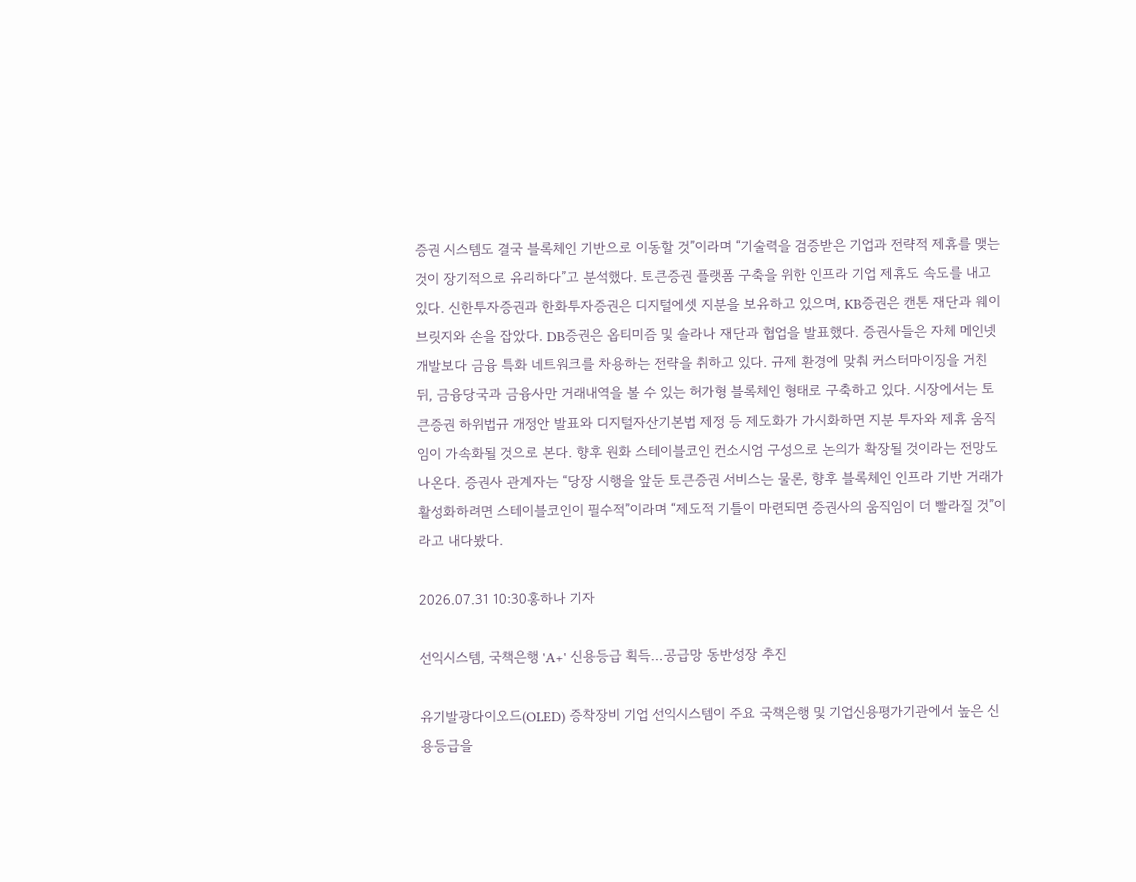증권 시스템도 결국 블록체인 기반으로 이동할 것”이라며 “기술력을 검증받은 기업과 전략적 제휴를 맺는 것이 장기적으로 유리하다”고 분석했다. 토큰증권 플랫폼 구축을 위한 인프라 기업 제휴도 속도를 내고 있다. 신한투자증권과 한화투자증권은 디지털에셋 지분을 보유하고 있으며, KB증권은 캔톤 재단과 웨이브릿지와 손을 잡았다. DB증권은 옵티미즘 및 솔라나 재단과 협업을 발표했다. 증권사들은 자체 메인넷 개발보다 금융 특화 네트워크를 차용하는 전략을 취하고 있다. 규제 환경에 맞춰 커스터마이징을 거친 뒤, 금융당국과 금융사만 거래내역을 볼 수 있는 허가형 블록체인 형태로 구축하고 있다. 시장에서는 토큰증권 하위법규 개정안 발표와 디지털자산기본법 제정 등 제도화가 가시화하면 지분 투자와 제휴 움직임이 가속화될 것으로 본다. 향후 원화 스테이블코인 컨소시엄 구성으로 논의가 확장될 것이라는 전망도 나온다. 증권사 관계자는 “당장 시행을 앞둔 토큰증권 서비스는 물론, 향후 블록체인 인프라 기반 거래가 활성화하려면 스테이블코인이 필수적”이라며 “제도적 기틀이 마련되면 증권사의 움직임이 더 빨라질 것”이라고 내다봤다.

2026.07.31 10:30홍하나 기자

선익시스템, 국책은행 'A+' 신용등급 획득…공급망 동반성장 추진

유기발광다이오드(OLED) 증착장비 기업 선익시스템이 주요 국책은행 및 기업신용평가기관에서 높은 신용등급을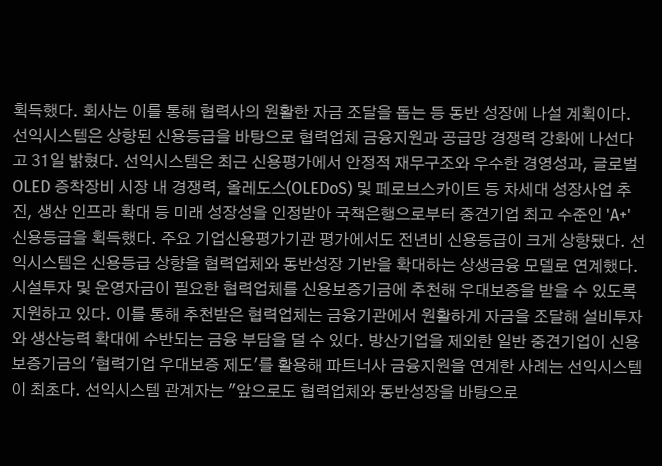획득했다. 회사는 이를 통해 협력사의 원활한 자금 조달을 돕는 등 동반 성장에 나설 계획이다. 선익시스템은 상향된 신용등급을 바탕으로 협력업체 금융지원과 공급망 경쟁력 강화에 나선다고 31일 밝혔다. 선익시스템은 최근 신용평가에서 안정적 재무구조와 우수한 경영성과, 글로벌 OLED 증착장비 시장 내 경쟁력, 올레도스(OLEDoS) 및 페로브스카이트 등 차세대 성장사업 추진, 생산 인프라 확대 등 미래 성장성을 인정받아 국책은행으로부터 중견기업 최고 수준인 'A+' 신용등급을 획득했다. 주요 기업신용평가기관 평가에서도 전년비 신용등급이 크게 상향됐다. 선익시스템은 신용등급 상향을 협력업체와 동반성장 기반을 확대하는 상생금융 모델로 연계했다. 시설투자 및 운영자금이 필요한 협력업체를 신용보증기금에 추천해 우대보증을 받을 수 있도록 지원하고 있다. 이를 통해 추천받은 협력업체는 금융기관에서 원활하게 자금을 조달해 설비투자와 생산능력 확대에 수반되는 금융 부담을 덜 수 있다. 방산기업을 제외한 일반 중견기업이 신용보증기금의 '협력기업 우대보증 제도'를 활용해 파트너사 금융지원을 연계한 사례는 선익시스템이 최초다. 선익시스템 관계자는 "앞으로도 협력업체와 동반성장을 바탕으로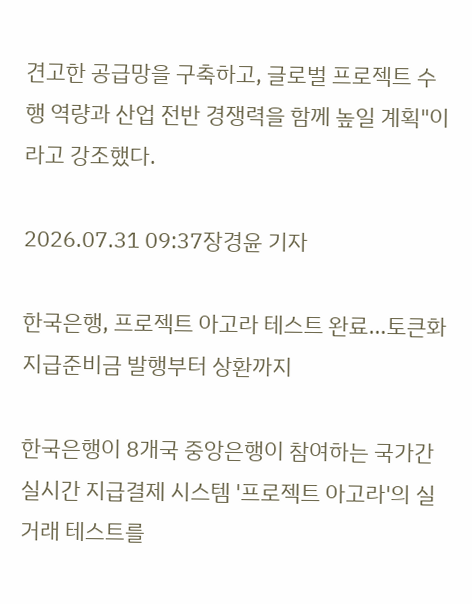견고한 공급망을 구축하고, 글로벌 프로젝트 수행 역량과 산업 전반 경쟁력을 함께 높일 계획"이라고 강조했다.

2026.07.31 09:37장경윤 기자

한국은행, 프로젝트 아고라 테스트 완료…토큰화 지급준비금 발행부터 상환까지

한국은행이 8개국 중앙은행이 참여하는 국가간 실시간 지급결제 시스템 '프로젝트 아고라'의 실거래 테스트를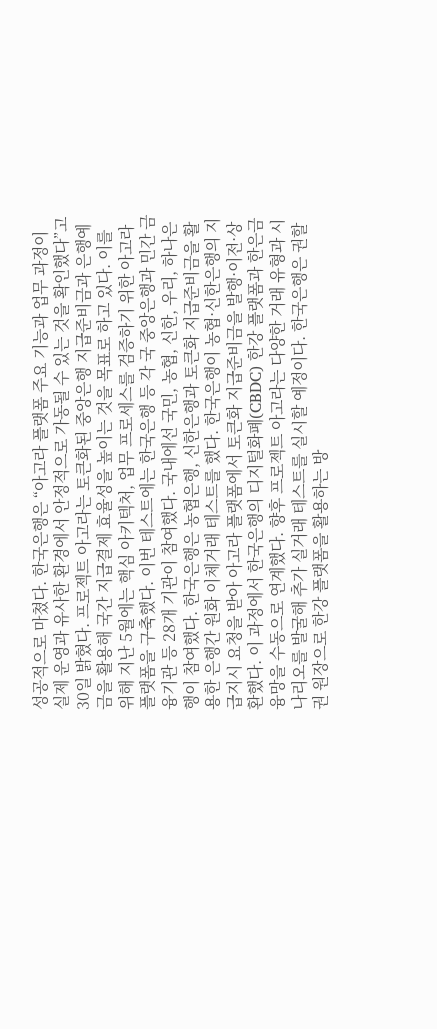성공적으로 마쳤다. 한국은행은 “아고라 플랫폼 주요 기능과 업무 과정이 실제 운영과 유사한 환경에서 안정적으로 가동될 수 있는 것을 확인했다”고 30일 밝혔다. 프로젝트 아고라는 토큰화된 중앙은행 지급준비금과 은행예금을 활용해 국간 지급결제 효율성을 높이는 것을 목표로 하고 있다. 이를 위해 지난 5월에는 핵심 아키텍처, 업무 프로세스를 검증하기 위한 아고라 플랫폼을 구축했다. 이번 테스트에는 한국은행 등 각 국 중앙은행과 민간 금융기관 등 28개 기관이 참여했다. 국내에선 국민, 농협, 신한, 우리, 하나은행이 참여했다. 한국은행은 농협은행, 신한은행과 토큰화 지급준비금을 활용한 은행간 원화 이체거래 테스트를 했다. 한국은행이 농협·신한은행의 지급지시 요청을 받아 아고라 플랫폼에서 토큰화 지급준비금을 발행·이전·상환했다. 이 과정에서 한국은행의 디지털화폐(CBDC) 한강 플랫폼과 한은금융망을 수동으로 연계했다. 향후 프로젝트 아고라는 다양한 거래 유형과 시나리오를 발굴해 추가 실거래 테스트를 실시할 예정이다. 한국은행은 권할권 원장으로 한강 플랫폼을 활용하는 방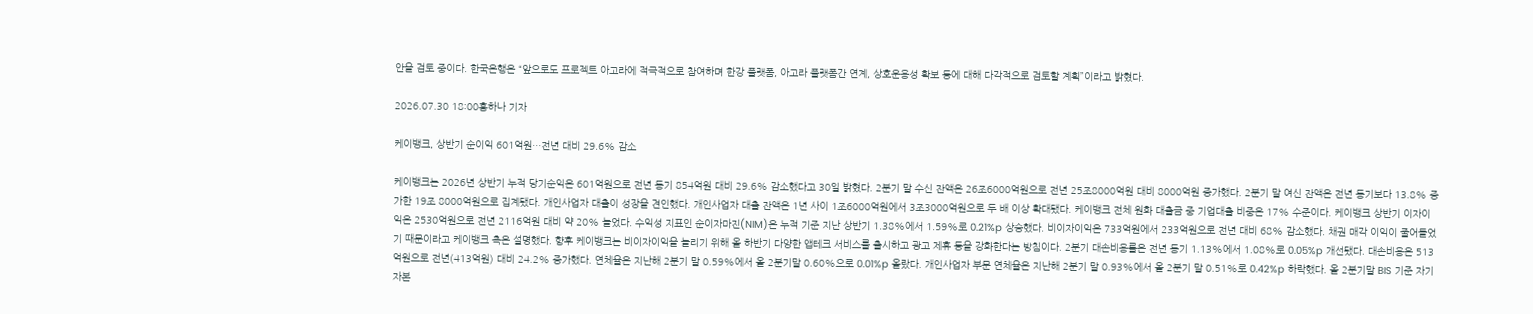안을 검토 중이다. 한국은행은 “앞으로도 프로젝트 아고라에 적극적으로 참여하며 한강 플랫폼, 아고라 플랫폼간 연계, 상호운용성 확보 등에 대해 다각적으로 검토할 계획”이라고 밝혔다.

2026.07.30 18:00홍하나 기자

케이뱅크, 상반기 순이익 601억원…전년 대비 29.6% 감소

케이뱅크는 2026년 상반기 누적 당기순익은 601억원으로 전년 동기 854억원 대비 29.6% 감소했다고 30일 밝혔다. 2분기 말 수신 잔액은 26조6000억원으로 전년 25조8000억원 대비 8000억원 증가했다. 2분기 말 여신 잔액은 전년 동기보다 13.8% 증가한 19조 8000억원으로 집계됐다. 개인사업자 대출이 성장을 견인했다. 개인사업자 대출 잔액은 1년 사이 1조6000억원에서 3조3000억원으로 두 배 이상 확대됐다. 케이뱅크 전체 원화 대출금 중 기업대출 비중은 17% 수준이다. 케이뱅크 상반기 이자이익은 2530억원으로 전년 2116억원 대비 약 20% 늘었다. 수익성 지표인 순이자마진(NIM)은 누적 기준 지난 상반기 1.38%에서 1.59%로 0.21%p 상승했다. 비이자이익은 733억원에서 233억원으로 전년 대비 68% 감소했다. 채권 매각 이익이 줄어들었기 때문이라고 케이뱅크 측은 설명했다. 향후 케이뱅크는 비이자이익을 늘리기 위해 올 하반기 다양한 앱테크 서비스를 출시하고 광고 제휴 등을 강화한다는 방침이다. 2분기 대손비용률은 전년 동기 1.13%에서 1.08%로 0.05%p 개선됐다. 대손비용은 513억원으로 전년(413억원) 대비 24.2% 증가했다. 연체율은 지난해 2분기 말 0.59%에서 올 2분기말 0.60%으로 0.01%p 올랐다. 개인사업자 부문 연체율은 지난해 2분기 말 0.93%에서 올 2분기 말 0.51%로 0.42%p 하락했다. 올 2분기말 BIS 기준 자기자본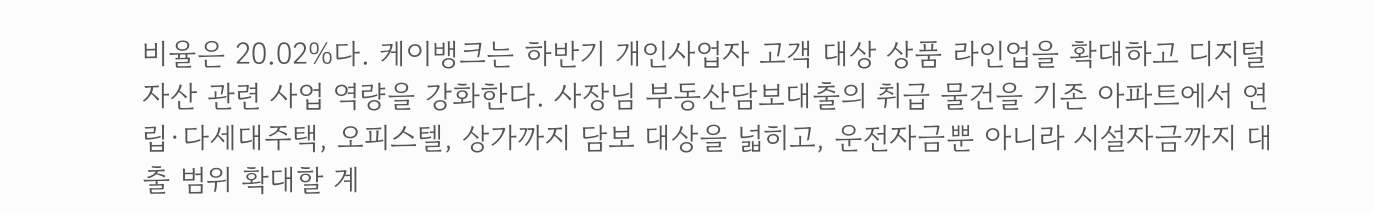비율은 20.02%다. 케이뱅크는 하반기 개인사업자 고객 대상 상품 라인업을 확대하고 디지털 자산 관련 사업 역량을 강화한다. 사장님 부동산담보대출의 취급 물건을 기존 아파트에서 연립·다세대주택, 오피스텔, 상가까지 담보 대상을 넓히고, 운전자금뿐 아니라 시설자금까지 대출 범위 확대할 계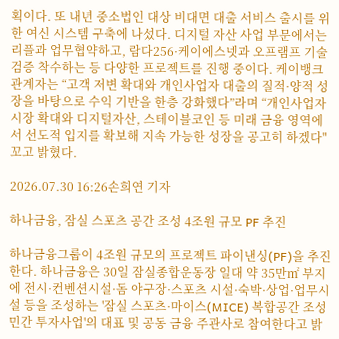획이다. 또 내년 중소법인 대상 비대면 대출 서비스 출시를 위한 여신 시스템 구축에 나섰다. 디지털 자산 사업 부문에서는 리플과 업무협약하고, 람다256·케이에스넷과 오프램프 기술검증 착수하는 등 다양한 프로젝트를 진행 중이다. 케이뱅크 관계자는 “고객 저변 확대와 개인사업자 대출의 질적·양적 성장을 바탕으로 수익 기반을 한층 강화했다”라며 “개인사업자 시장 확대와 디지털자산, 스테이블코인 등 미래 금융 영역에서 선도적 입지를 확보해 지속 가능한 성장을 공고히 하겠다"꼬고 밝혔다.

2026.07.30 16:26손희연 기자

하나금융, 잠실 스포츠 공간 조성 4조원 규모 PF 추진

하나금융그룹이 4조원 규모의 프로젝트 파이낸싱(PF)을 추진한다. 하나금융은 30일 잠실종합운동장 일대 약 35만㎡ 부지에 전시·컨벤션시설·돔 야구장·스포츠 시설·숙박·상업·업무시설 등을 조성하는 '잠실 스포츠·마이스(MICE) 복합공간 조성 민간 투자사업'의 대표 및 공동 금융 주관사로 참여한다고 밝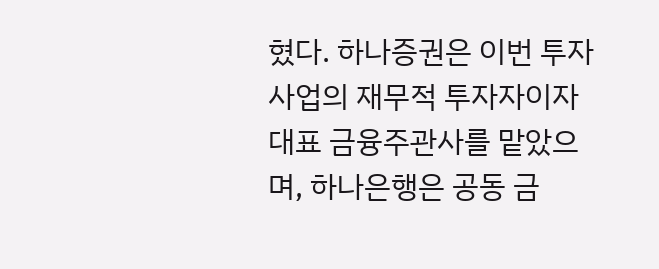혔다. 하나증권은 이번 투자사업의 재무적 투자자이자 대표 금융주관사를 맡았으며, 하나은행은 공동 금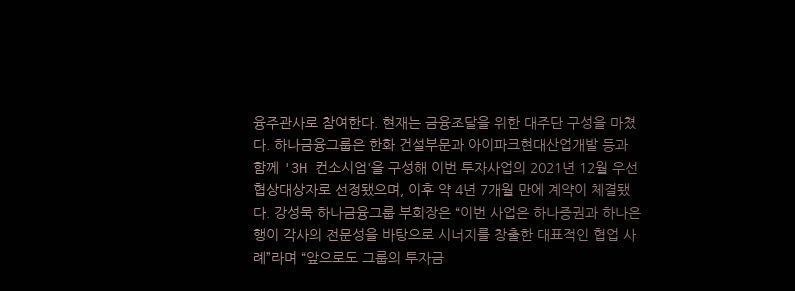융주관사로 참여한다. 현재는 금융조달을 위한 대주단 구성을 마쳤다. 하나금융그룹은 한화 건설부문과 아이파크현대산업개발 등과 함께 '3H 컨소시엄'을 구성해 이번 투자사업의 2021년 12월 우선협상대상자로 선정됐으며, 이후 약 4년 7개월 만에 계약이 체결됐다. 강성묵 하나금융그룹 부회장은 “이번 사업은 하나증권과 하나은행이 각사의 전문성을 바탕으로 시너지를 창출한 대표적인 협업 사례”라며 “앞으로도 그룹의 투자금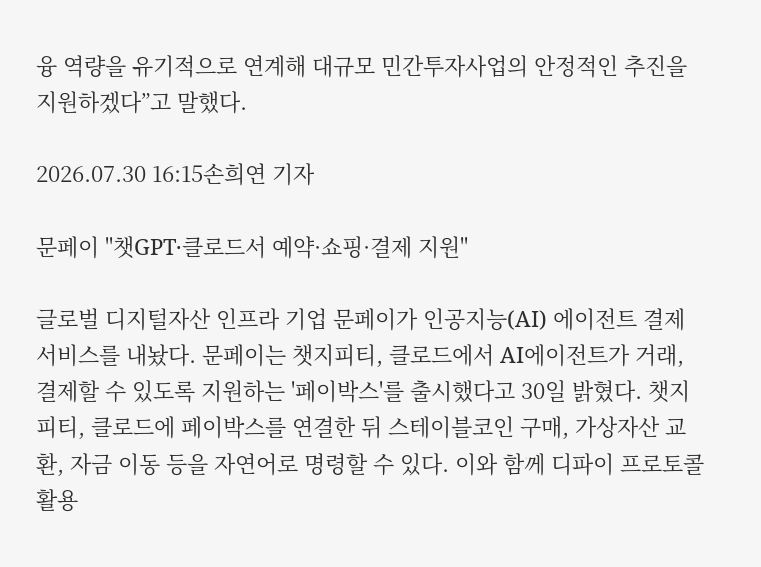융 역량을 유기적으로 연계해 대규모 민간투자사업의 안정적인 추진을 지원하겠다”고 말했다.

2026.07.30 16:15손희연 기자

문페이 "챗GPT·클로드서 예약·쇼핑·결제 지원"

글로벌 디지털자산 인프라 기업 문페이가 인공지능(AI) 에이전트 결제 서비스를 내놨다. 문페이는 챗지피티, 클로드에서 AI에이전트가 거래, 결제할 수 있도록 지원하는 '페이박스'를 출시했다고 30일 밝혔다. 챗지피티, 클로드에 페이박스를 연결한 뒤 스테이블코인 구매, 가상자산 교환, 자금 이동 등을 자연어로 명령할 수 있다. 이와 함께 디파이 프로토콜 활용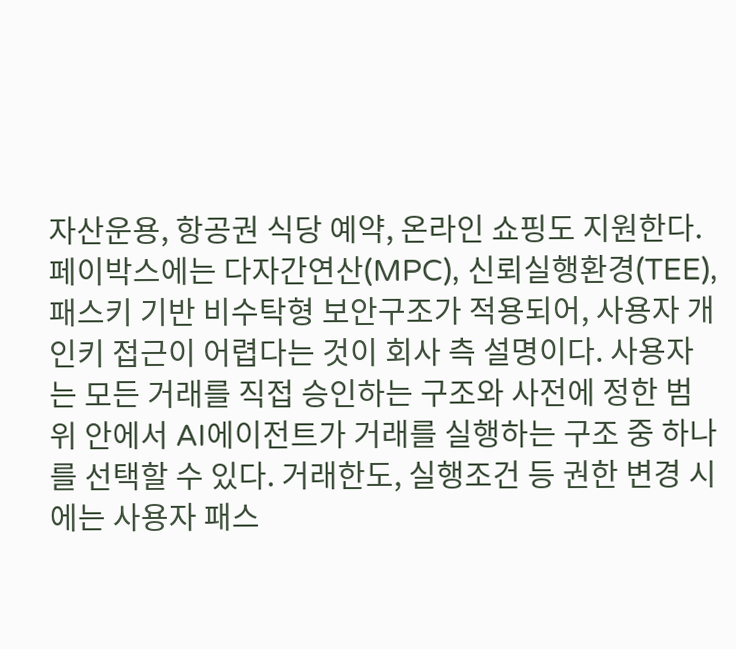자산운용, 항공권 식당 예약, 온라인 쇼핑도 지원한다. 페이박스에는 다자간연산(MPC), 신뢰실행환경(TEE), 패스키 기반 비수탁형 보안구조가 적용되어, 사용자 개인키 접근이 어렵다는 것이 회사 측 설명이다. 사용자는 모든 거래를 직접 승인하는 구조와 사전에 정한 범위 안에서 AI에이전트가 거래를 실행하는 구조 중 하나를 선택할 수 있다. 거래한도, 실행조건 등 권한 변경 시에는 사용자 패스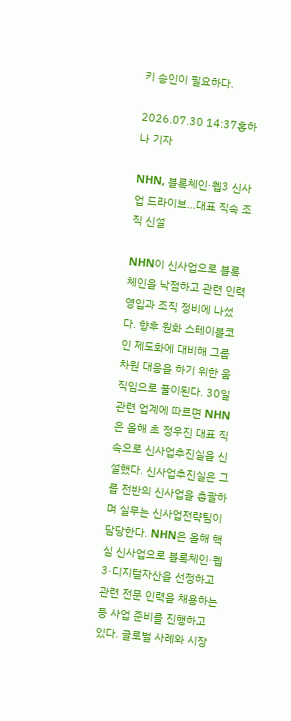키 승인이 필요하다.

2026.07.30 14:37홍하나 기자

NHN, 블록체인·웹3 신사업 드라이브…대표 직속 조직 신설

NHN이 신사업으로 블록체인을 낙점하고 관련 인력 영입과 조직 정비에 나섰다. 향후 원화 스테이블코인 제도화에 대비해 그룹 차원 대응을 하기 위한 움직임으로 풀이된다. 30일 관련 업계에 따르면 NHN은 올해 초 정우진 대표 직속으로 신사업추진실을 신설했다. 신사업추진실은 그룹 전반의 신사업을 총괄하며 실무는 신사업전략팀이 담당한다. NHN은 올해 핵심 신사업으로 블록체인·웹3·디지털자산을 선정하고 관련 전문 인력을 채용하는 등 사업 준비를 진행하고 있다. 글로벌 사례와 시장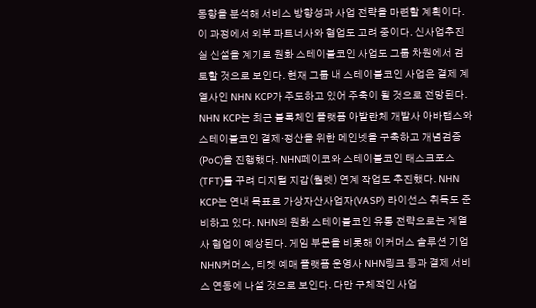동향을 분석해 서비스 방향성과 사업 전략을 마련할 계획이다. 이 과정에서 외부 파트너사와 협업도 고려 중이다. 신사업추진실 신설을 계기로 원화 스테이블코인 사업도 그룹 차원에서 검토할 것으로 보인다. 현재 그룹 내 스테이블코인 사업은 결제 계열사인 NHN KCP가 주도하고 있어 주축이 될 것으로 전망된다. NHN KCP는 최근 블록체인 플랫폼 아발란체 개발사 아바랩스와 스테이블코인 결제·정산을 위한 메인넷을 구축하고 개념검증(PoC)을 진행했다. NHN페이코와 스테이블코인 태스크포스(TFT)를 꾸려 디지털 지갑(월렛) 연계 작업도 추진했다. NHN KCP는 연내 목표로 가상자산사업자(VASP) 라이선스 취득도 준비하고 있다. NHN의 원화 스테이블코인 유통 전략으로는 계열사 협업이 예상된다. 게임 부문을 비롯해 이커머스 솔루션 기업 NHN커머스, 티켓 예매 플랫폼 운영사 NHN링크 등과 결제 서비스 연동에 나설 것으로 보인다. 다만 구체적인 사업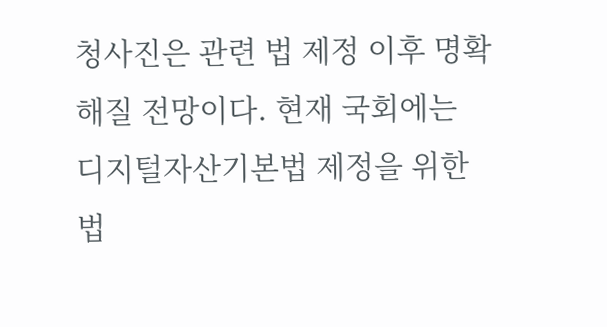청사진은 관련 법 제정 이후 명확해질 전망이다. 현재 국회에는 디지털자산기본법 제정을 위한 법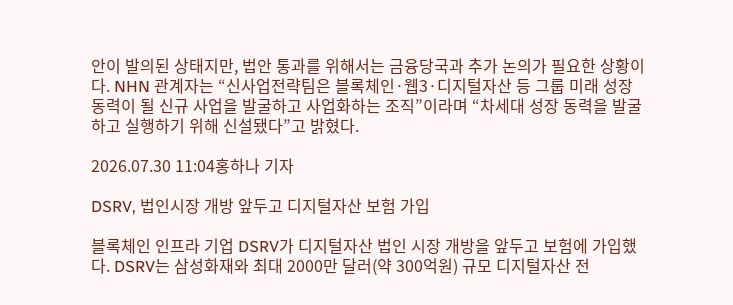안이 발의된 상태지만, 법안 통과를 위해서는 금융당국과 추가 논의가 필요한 상황이다. NHN 관계자는 “신사업전략팀은 블록체인·웹3·디지털자산 등 그룹 미래 성장 동력이 될 신규 사업을 발굴하고 사업화하는 조직”이라며 “차세대 성장 동력을 발굴하고 실행하기 위해 신설됐다”고 밝혔다.

2026.07.30 11:04홍하나 기자

DSRV, 법인시장 개방 앞두고 디지털자산 보험 가입

블록체인 인프라 기업 DSRV가 디지털자산 법인 시장 개방을 앞두고 보험에 가입했다. DSRV는 삼성화재와 최대 2000만 달러(약 300억원) 규모 디지털자산 전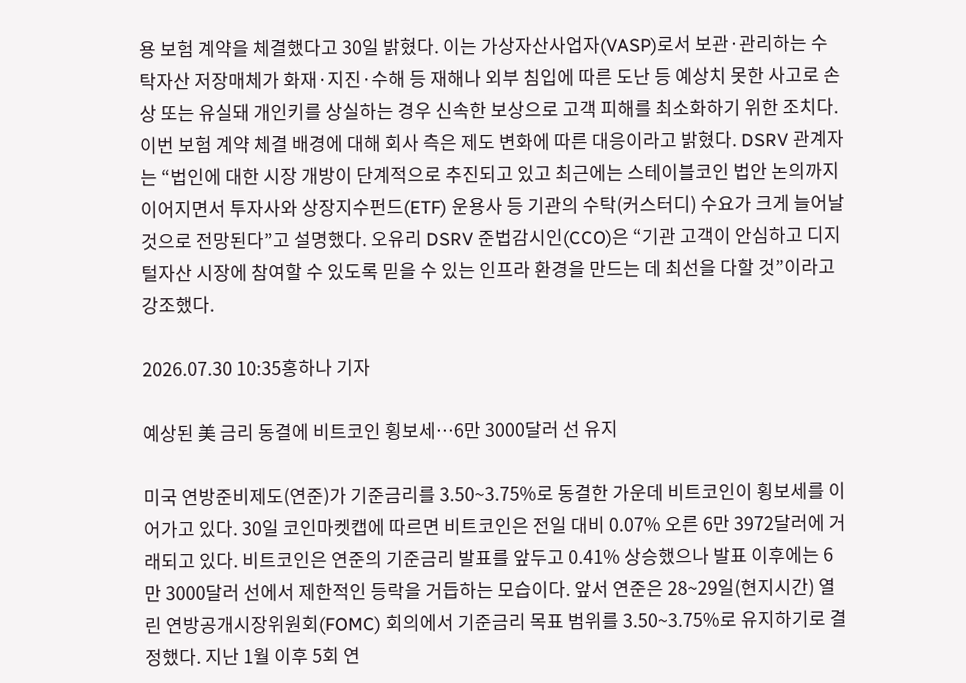용 보험 계약을 체결했다고 30일 밝혔다. 이는 가상자산사업자(VASP)로서 보관·관리하는 수탁자산 저장매체가 화재·지진·수해 등 재해나 외부 침입에 따른 도난 등 예상치 못한 사고로 손상 또는 유실돼 개인키를 상실하는 경우 신속한 보상으로 고객 피해를 최소화하기 위한 조치다. 이번 보험 계약 체결 배경에 대해 회사 측은 제도 변화에 따른 대응이라고 밝혔다. DSRV 관계자는 “법인에 대한 시장 개방이 단계적으로 추진되고 있고 최근에는 스테이블코인 법안 논의까지 이어지면서 투자사와 상장지수펀드(ETF) 운용사 등 기관의 수탁(커스터디) 수요가 크게 늘어날 것으로 전망된다”고 설명했다. 오유리 DSRV 준법감시인(CCO)은 “기관 고객이 안심하고 디지털자산 시장에 참여할 수 있도록 믿을 수 있는 인프라 환경을 만드는 데 최선을 다할 것”이라고 강조했다.

2026.07.30 10:35홍하나 기자

예상된 美 금리 동결에 비트코인 횡보세…6만 3000달러 선 유지

미국 연방준비제도(연준)가 기준금리를 3.50~3.75%로 동결한 가운데 비트코인이 횡보세를 이어가고 있다. 30일 코인마켓캡에 따르면 비트코인은 전일 대비 0.07% 오른 6만 3972달러에 거래되고 있다. 비트코인은 연준의 기준금리 발표를 앞두고 0.41% 상승했으나 발표 이후에는 6만 3000달러 선에서 제한적인 등락을 거듭하는 모습이다. 앞서 연준은 28~29일(현지시간) 열린 연방공개시장위원회(FOMC) 회의에서 기준금리 목표 범위를 3.50~3.75%로 유지하기로 결정했다. 지난 1월 이후 5회 연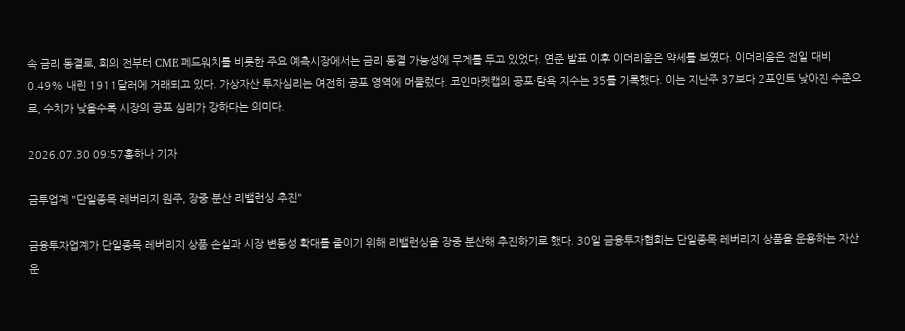속 금리 동결로, 회의 전부터 CME 페드워치를 비롯한 주요 예측시장에서는 금리 동결 가능성에 무게를 두고 있었다. 연준 발표 이후 이더리움은 약세를 보였다. 이더리움은 전일 대비 0.49% 내린 1911달러에 거래되고 있다. 가상자산 투자심리는 여전히 공포 영역에 머물렀다. 코인마켓캡의 공포·탐욕 지수는 35를 기록했다. 이는 지난주 37보다 2포인트 낮아진 수준으로, 수치가 낮을수록 시장의 공포 심리가 강하다는 의미다.

2026.07.30 09:57홍하나 기자

금투업계 "단일종목 레버리지 원주, 장중 분산 리밸런싱 추진"

금융투자업계가 단일종목 레버리지 상품 손실과 시장 변동성 확대를 줄이기 위해 리밸런싱을 장중 분산해 추진하기로 했다. 30일 금융투자협회는 단일종목 레버리지 상품을 운용하는 자산운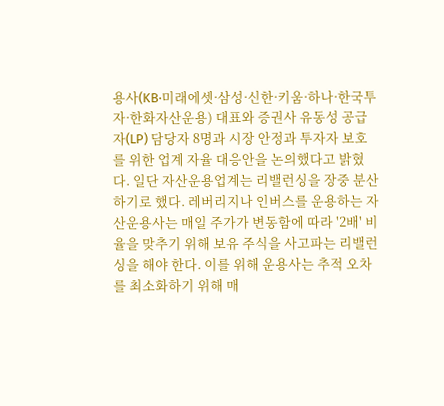용사(KB·미래에셋·삼성·신한·키움·하나·한국투자·한화자산운용) 대표와 증권사 유동성 공급자(LP) 담당자 8명과 시장 안정과 투자자 보호를 위한 업계 자율 대응안을 논의했다고 밝혔다. 일단 자산운용업계는 리밸런싱을 장중 분산하기로 했다. 레버리지나 인버스를 운용하는 자산운용사는 매일 주가가 변동함에 따라 '2배' 비율을 맞추기 위해 보유 주식을 사고파는 리밸런싱을 해야 한다. 이를 위해 운용사는 추적 오차를 최소화하기 위해 매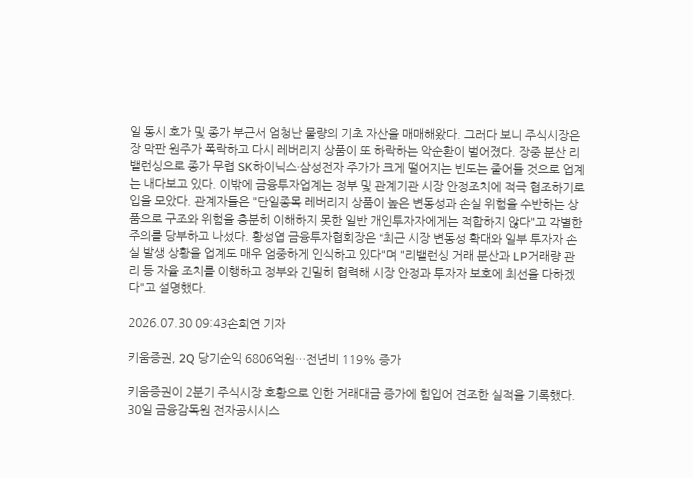일 동시 호가 및 종가 부근서 엄청난 물량의 기초 자산을 매매해왔다. 그러다 보니 주식시장은 장 막판 원주가 폭락하고 다시 레버리지 상품이 또 하락하는 악순환이 벌어졌다. 장중 분산 리밸런싱으로 종가 무렵 SK하이닉스·삼성전자 주가가 크게 떨어지는 빈도는 줄어들 것으로 업계는 내다보고 있다. 이밖에 금융투자업계는 정부 및 관계기관 시장 안정조치에 적극 협조하기로 입을 모았다. 관계자들은 "단일종목 레버리지 상품이 높은 변동성과 손실 위험을 수반하는 상품으로 구조와 위험을 충분히 이해하지 못한 일반 개인투자자에게는 적합하지 않다"고 각별한 주의를 당부하고 나섰다. 황성엽 금융투자협회장은 “최근 시장 변동성 확대와 일부 투자자 손실 발생 상황을 업계도 매우 엄중하게 인식하고 있다"며 "리밸런싱 거래 분산과 LP거래량 관리 등 자율 조치를 이행하고 정부와 긴밀히 협력해 시장 안정과 투자자 보호에 최선을 다하겠다"고 설명했다.

2026.07.30 09:43손희연 기자

키움증권, 2Q 당기순익 6806억원…전년비 119% 증가

키움증권이 2분기 주식시장 호황으로 인한 거래대금 증가에 힘입어 견조한 실적을 기록했다. 30일 금융감독원 전자공시시스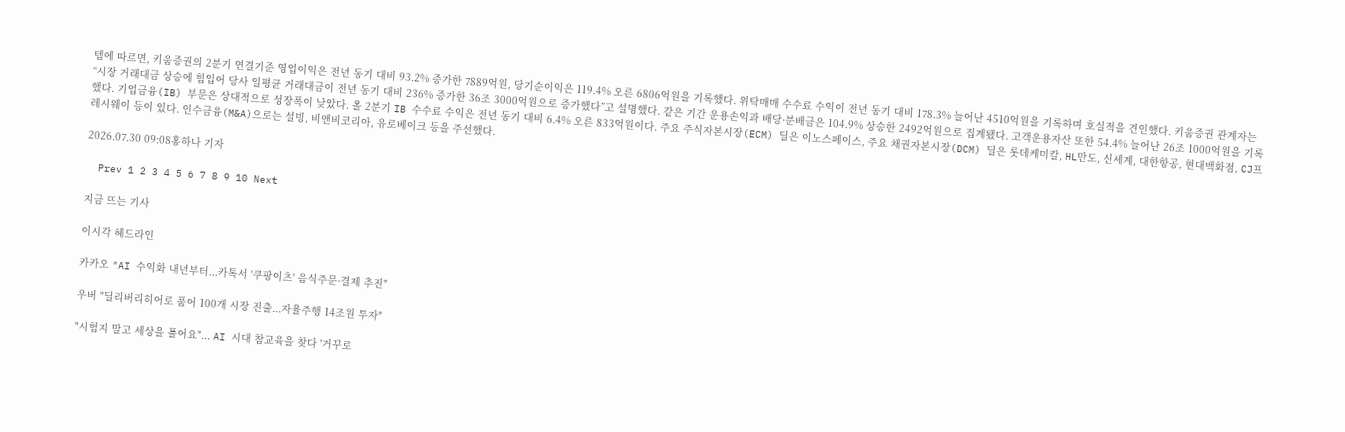템에 따르면, 키움증권의 2분기 연결기준 영업이익은 전년 동기 대비 93.2% 증가한 7889억원, 당기순이익은 119.4% 오른 6806억원을 기록했다. 위탁매매 수수료 수익이 전년 동기 대비 178.3% 늘어난 4510억원을 기록하며 호실적을 견인했다. 키움증권 관계자는 “시장 거래대금 상승에 힘입어 당사 일평균 거래대금이 전년 동기 대비 236% 증가한 36조 3000억원으로 증가했다”고 설명했다. 같은 기간 운용손익과 배당·분배금은 104.9% 상승한 2492억원으로 집계됐다. 고객운용자산 또한 54.4% 늘어난 26조 1000억원을 기록했다. 기업금융(IB) 부문은 상대적으로 성장폭이 낮았다. 올 2분기 IB 수수료 수익은 전년 동기 대비 6.4% 오른 833억원이다. 주요 주식자본시장(ECM) 딜은 이노스페이스, 주요 채권자본시장(DCM) 딜은 롯데케미칼, HL만도, 신세계, 대한항공, 현대백화점, CJ프레시웨이 등이 있다. 인수금융(M&A)으로는 설빙, 비앤비코리아, 유로베이크 등을 주선했다.

2026.07.30 09:08홍하나 기자

  Prev 1 2 3 4 5 6 7 8 9 10 Next

지금 뜨는 기사

이시각 헤드라인

카카오 "AI 수익화 내년부터...카톡서 '쿠팡이츠' 음식주문·결제 추진"

우버 "딜리버리히어로 품어 100개 시장 진출...자율주행 14조원 투자"

"시험지 말고 세상을 풀어요"... AI 시대 참교육을 찾다 '거꾸로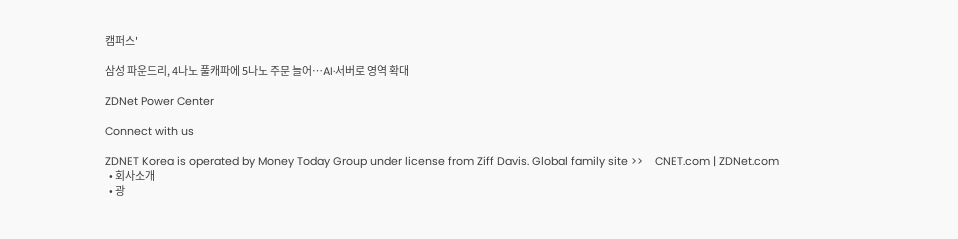캠퍼스'

삼성 파운드리, 4나노 풀캐파에 5나노 주문 늘어…AI·서버로 영역 확대

ZDNet Power Center

Connect with us

ZDNET Korea is operated by Money Today Group under license from Ziff Davis. Global family site >>    CNET.com | ZDNet.com
  • 회사소개
  • 광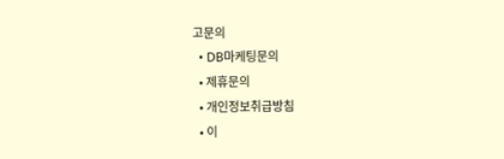고문의
  • DB마케팅문의
  • 제휴문의
  • 개인정보취급방침
  • 이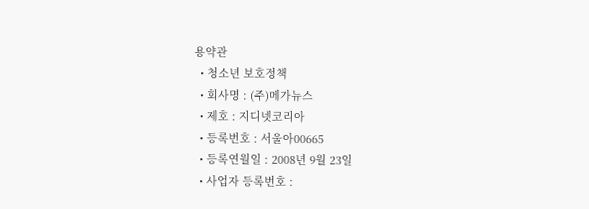용약관
  • 청소년 보호정책
  • 회사명 : (주)메가뉴스
  • 제호 : 지디넷코리아
  • 등록번호 : 서울아00665
  • 등록연월일 : 2008년 9월 23일
  • 사업자 등록번호 :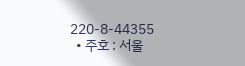220-8-44355
  • 주호 : 서울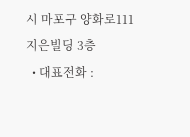시 마포구 양화로111 지은빌딩 3층
  • 대표전화 :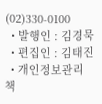(02)330-0100
  • 발행인 : 김경묵
  • 편집인 : 김태진
  • 개인정보관리 책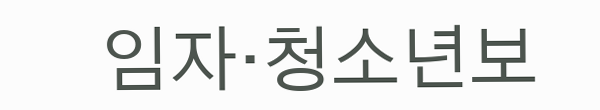임자·청소년보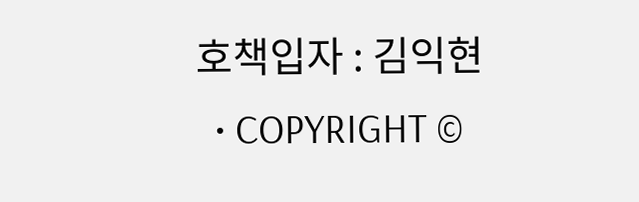호책입자 : 김익현
  • COPYRIGHT ©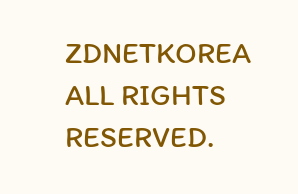ZDNETKOREA ALL RIGHTS RESERVED.